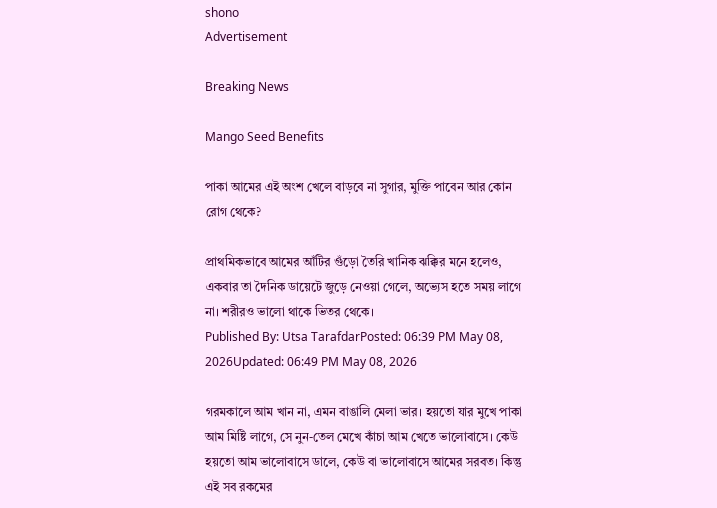shono
Advertisement

Breaking News

Mango Seed Benefits

পাকা আমের এই অংশ খেলে বাড়বে না সুগার, মুক্তি পাবেন আর কোন রোগ থেকে?

প্রাথমিকভাবে আমের আঁটির গুঁড়ো তৈরি খানিক ঝক্কির মনে হলেও, একবার তা দৈনিক ডায়েটে জুড়ে নেওয়া গেলে, অভ্যেস হতে সময় লাগে না। শরীরও ভালো থাকে ভিতর থেকে।
Published By: Utsa TarafdarPosted: 06:39 PM May 08, 2026Updated: 06:49 PM May 08, 2026

গরমকালে আম খান না, এমন বাঙালি মেলা ভার। হয়তো যার মুখে পাকা আম মিষ্টি লাগে, সে নুন-তেল মেখে কাঁচা আম খেতে ভালোবাসে। কেউ হয়তো আম ভালোবাসে ডালে, কেউ বা ভালোবাসে আমের সরবত। কিন্তু এই সব রকমের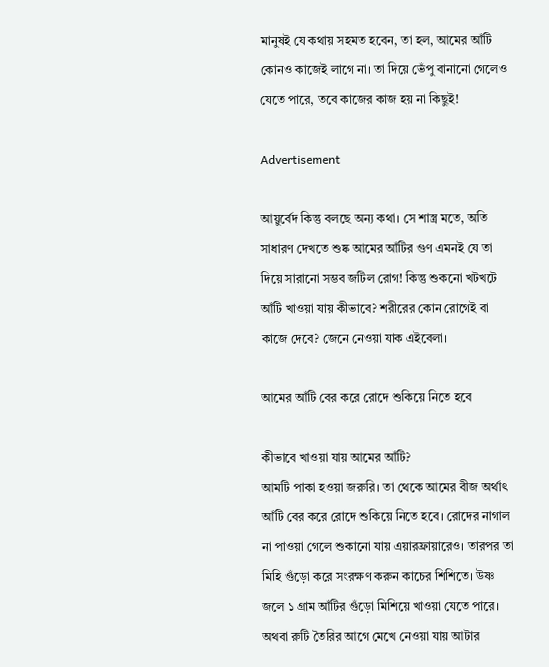মানুষই যে কথায় সহমত হবেন, তা হল, আমের আঁটি কোনও কাজেই লাগে না। তা দিয়ে ভেঁপু বানানো গেলেও যেতে পারে, তবে কাজের কাজ হয় না কিছুই!

Advertisement

আয়ুর্বেদ কিন্তু বলছে অন্য কথা। সে শাস্ত্র মতে, অতি সাধারণ দেখতে শুষ্ক আমের আঁটির গুণ এমনই যে তা দিয়ে সারানো সম্ভব জটিল রোগ! কিন্তু শুকনো খটখটে আঁটি খাওয়া যায় কীভাবে? শরীরের কোন রোগেই বা কাজে দেবে? জেনে নেওয়া যাক এইবেলা।

আমের আঁটি বের করে রোদে শুকিয়ে নিতে হবে

কীভাবে খাওয়া যায় আমের আঁটি?
আমটি পাকা হওয়া জরুরি। তা থেকে আমের বীজ অর্থাৎ আঁটি বের করে রোদে শুকিয়ে নিতে হবে। রোদের নাগাল না পাওয়া গেলে শুকানো যায় এয়ারফ্রায়ারেও। তারপর তা মিহি গুঁড়ো করে সংরক্ষণ করুন কাচের শিশিতে। উষ্ণ জলে ১ গ্রাম আঁটির গুঁড়ো মিশিয়ে খাওয়া যেতে পারে। অথবা রুটি তৈরির আগে মেখে নেওয়া যায় আটার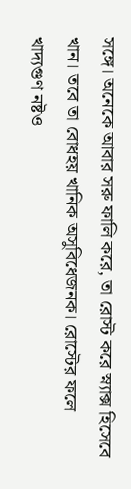সঙ্গে। অনেকে আবার সরু ফালি করে, তা রোস্ট করে স্ন্যাক্স হিসেবে খান। তবে তা বোধহয় খানিক অসুবিধেজনক। রোস্টের ফলে খাদ্যগুণ নষ্টও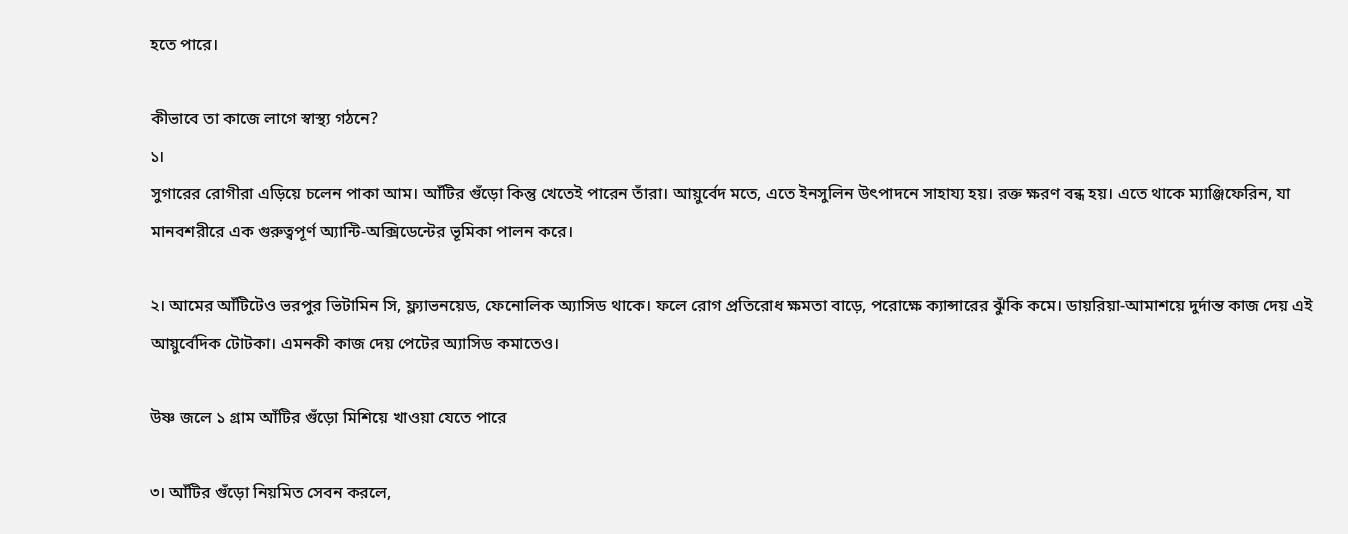হতে পারে।

কীভাবে তা কাজে লাগে স্বাস্থ্য গঠনে?
১।
সুগারের রোগীরা এড়িয়ে চলেন পাকা আম। আঁটির গুঁড়ো কিন্তু খেতেই পারেন তাঁরা। আয়ুর্বেদ মতে, এতে ইনসুলিন উৎপাদনে সাহায্য হয়। রক্ত ক্ষরণ বন্ধ হয়। এতে থাকে ম্যাঞ্জিফেরিন, যা মানবশরীরে এক গুরুত্বপূর্ণ অ্যান্টি-অক্সিডেন্টের ভূমিকা পালন করে।

২। আমের আঁটিটেও ভরপুর ভিটামিন সি, ফ্ল্যাভনয়েড, ফেনোলিক অ্যাসিড থাকে। ফলে রোগ প্রতিরোধ ক্ষমতা বাড়ে, পরোক্ষে ক্যান্সারের ঝুঁকি কমে। ডায়রিয়া-আমাশয়ে দুর্দান্ত কাজ দেয় এই আয়ুর্বেদিক টোটকা। এমনকী কাজ দেয় পেটের অ্যাসিড কমাতেও।

উষ্ণ জলে ১ গ্রাম আঁটির গুঁড়ো মিশিয়ে খাওয়া যেতে পারে

৩। আঁটির গুঁড়ো নিয়মিত সেবন করলে,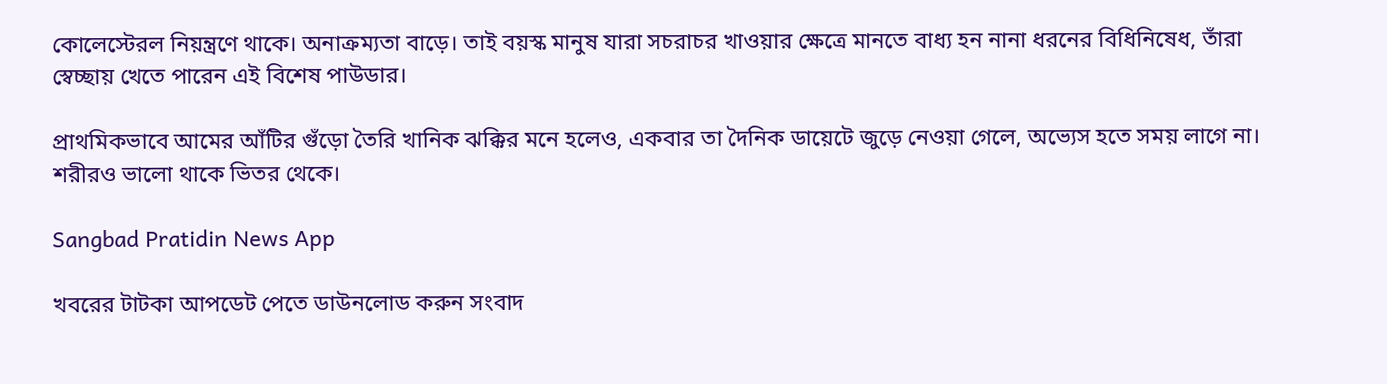কোলেস্টেরল নিয়ন্ত্রণে থাকে। অনাক্রম্যতা বাড়ে। তাই বয়স্ক মানুষ যারা সচরাচর খাওয়ার ক্ষেত্রে মানতে বাধ্য হন নানা ধরনের বিধিনিষেধ, তাঁরা স্বেচ্ছায় খেতে পারেন এই বিশেষ পাউডার।

প্রাথমিকভাবে আমের আঁটির গুঁড়ো তৈরি খানিক ঝক্কির মনে হলেও, একবার তা দৈনিক ডায়েটে জুড়ে নেওয়া গেলে, অভ্যেস হতে সময় লাগে না। শরীরও ভালো থাকে ভিতর থেকে।

Sangbad Pratidin News App

খবরের টাটকা আপডেট পেতে ডাউনলোড করুন সংবাদ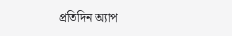প্রতিদিন অ্যাপ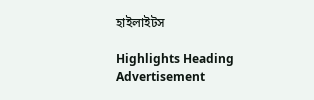হাইলাইটস

Highlights Heading
Advertisement